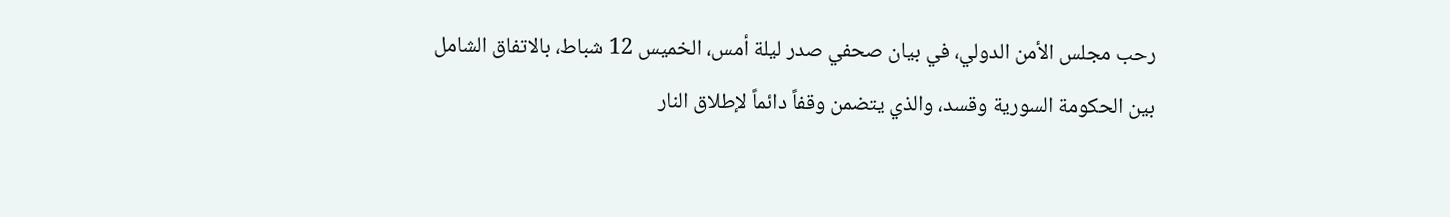رحب مجلس الأمن الدولي، في بيان صحفي صدر ليلة أمس، الخميس 12 شباط، بالاتفاق الشامل بين الحكومة السورية وقسد، والذي يتضمن وقفاً دائماً لإطلاق النار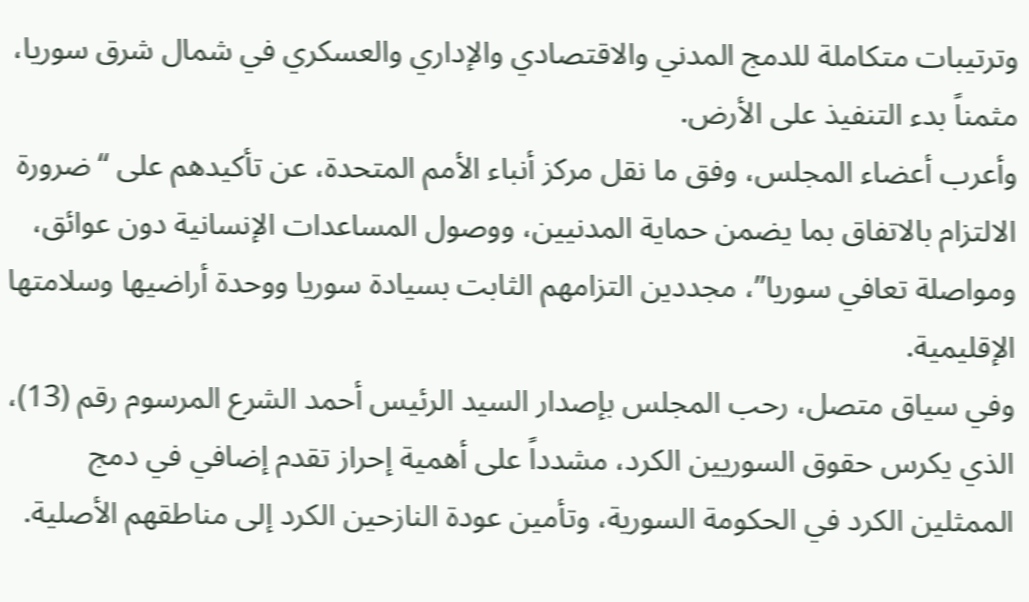وترتيبات متكاملة للدمج المدني والاقتصادي والإداري والعسكري في شمال شرق سوريا، مثمناً بدء التنفيذ على الأرض.
وأعرب أعضاء المجلس، وفق ما نقل مركز أنباء الأمم المتحدة، عن تأكيدهم على “ضرورة الالتزام بالاتفاق بما يضمن حماية المدنيين، ووصول المساعدات الإنسانية دون عوائق، ومواصلة تعافي سوريا”، مجددين التزامهم الثابت بسيادة سوريا ووحدة أراضيها وسلامتها الإقليمية.
وفي سياق متصل، رحب المجلس بإصدار السيد الرئيس أحمد الشرع المرسوم رقم (13)، الذي يكرس حقوق السوريين الكرد، مشدداً على أهمية إحراز تقدم إضافي في دمج الممثلين الكرد في الحكومة السورية، وتأمين عودة النازحين الكرد إلى مناطقهم الأصلية.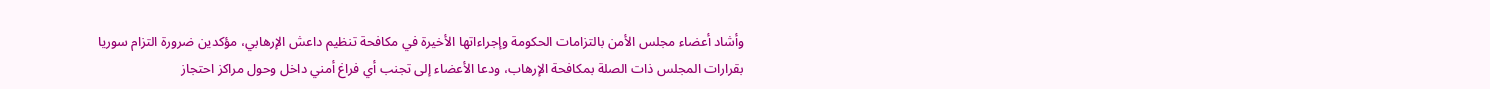وأشاد أعضاء مجلس الأمن بالتزامات الحكومة وإجراءاتها الأخيرة في مكافحة تنظيم داعش الإرهابي، مؤكدين ضرورة التزام سوريا بقرارات المجلس ذات الصلة بمكافحة الإرهاب، ودعا الأعضاء إلى تجنب أي فراغ أمني داخل وحول مراكز احتجاز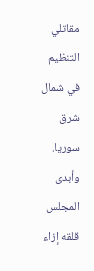مقاتلي التنظيم في شمال شرق سوريا.
وأبدى المجلس قلقه إزاء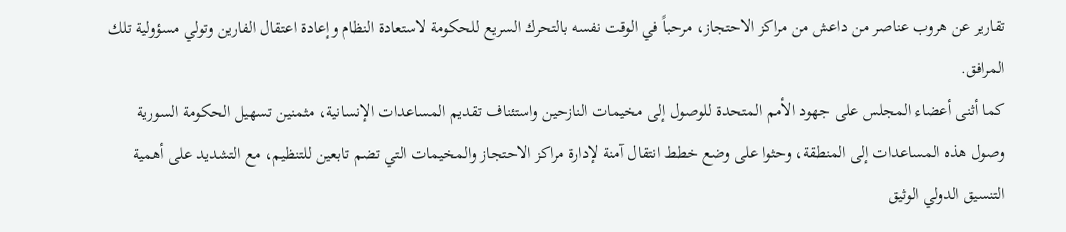تقارير عن هروب عناصر من داعش من مراكز الاحتجاز، مرحباً في الوقت نفسه بالتحرك السريع للحكومة لاستعادة النظام وإعادة اعتقال الفارين وتولي مسؤولية تلك المرافق.
كما أثنى أعضاء المجلس على جهود الأمم المتحدة للوصول إلى مخيمات النازحين واستئناف تقديم المساعدات الإنسانية، مثمنين تسهيل الحكومة السورية وصول هذه المساعدات إلى المنطقة، وحثوا على وضع خطط انتقال آمنة لإدارة مراكز الاحتجاز والمخيمات التي تضم تابعين للتنظيم، مع التشديد على أهمية التنسيق الدولي الوثيق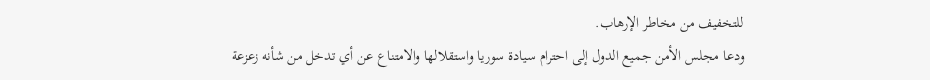للتخفيف من مخاطر الإرهاب.
ودعا مجلس الأمن جميع الدول إلى احترام سيادة سوريا واستقلالها والامتناع عن أي تدخل من شأنه زعزعة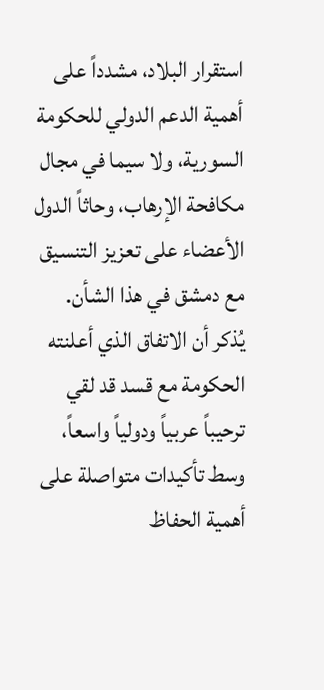استقرار البلاد، مشدداً على أهمية الدعم الدولي للحكومة السورية، ولا سيما في مجال مكافحة الإرهاب، وحاثاً الدول الأعضاء على تعزيز التنسيق مع دمشق في هذا الشأن.
يُذكر أن الاتفاق الذي أعلنته الحكومة مع قسد قد لقي ترحيباً عربياً ودولياً واسعاً، وسط تأكيدات متواصلة على أهمية الحفاظ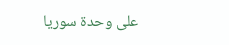على وحدة سوريا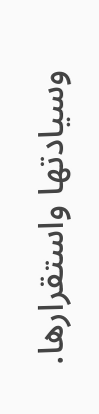وسيادتها واستقرارها.